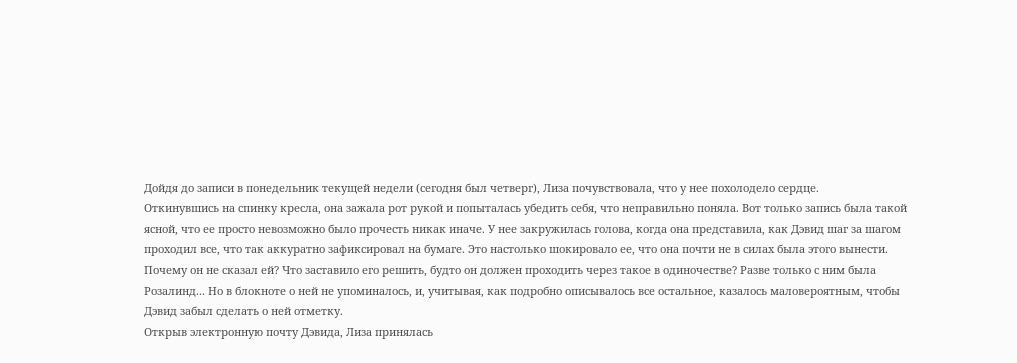Дойдя до записи в понедельник текущей недели (сегодня был четверг), Лиза почувствовала, что у нее похолодело сердце.
Откинувшись на спинку кресла, она зажала рот рукой и попыталась убедить себя, что неправильно поняла. Вот только запись была такой ясной, что ее просто невозможно было прочесть никак иначе. У нее закружилась голова, когда она представила, как Дэвид шаг за шагом проходил все, что так аккуратно зафиксировал на бумаге. Это настолько шокировало ее, что она почти не в силах была этого вынести. Почему он не сказал ей? Что заставило его решить, будто он должен проходить через такое в одиночестве? Разве только с ним была Розалинд... Но в блокноте о ней не упоминалось, и, учитывая, как подробно описывалось все остальное, казалось маловероятным, чтобы Дэвид забыл сделать о ней отметку.
Открыв электронную почту Дэвида, Лиза принялась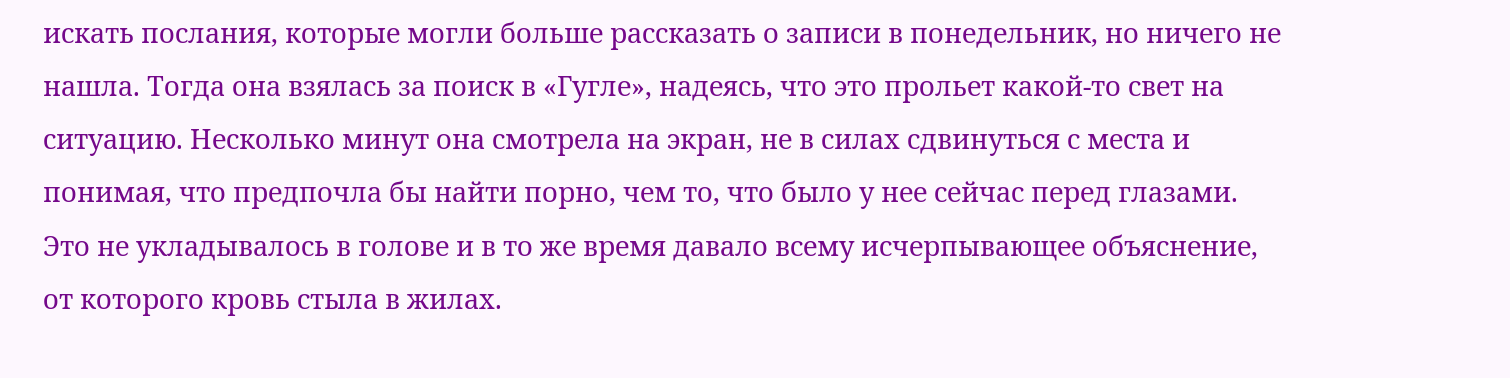искать послания, которые могли больше рассказать о записи в понедельник, но ничего не нашла. Тогда она взялась за поиск в «Гугле», надеясь, что это прольет какой-то свет на ситуацию. Несколько минут она смотрела на экран, не в силах сдвинуться с места и понимая, что предпочла бы найти порно, чем то, что было у нее сейчас перед глазами. Это не укладывалось в голове и в то же время давало всему исчерпывающее объяснение, от которого кровь стыла в жилах.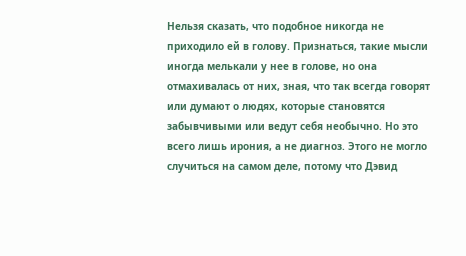Нельзя сказать, что подобное никогда не приходило ей в голову. Признаться, такие мысли иногда мелькали у нее в голове, но она отмахивалась от них, зная, что так всегда говорят или думают о людях, которые становятся забывчивыми или ведут себя необычно. Но это всего лишь ирония, а не диагноз. Этого не могло случиться на самом деле, потому что Дэвид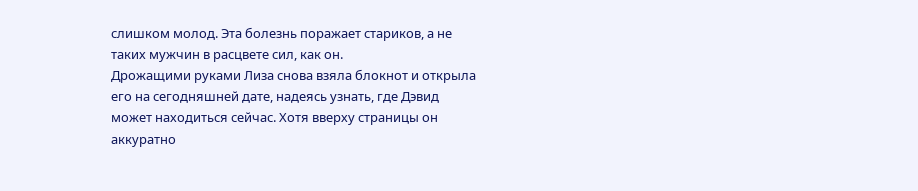слишком молод. Эта болезнь поражает стариков, а не таких мужчин в расцвете сил, как он.
Дрожащими руками Лиза снова взяла блокнот и открыла его на сегодняшней дате, надеясь узнать, где Дэвид может находиться сейчас. Хотя вверху страницы он аккуратно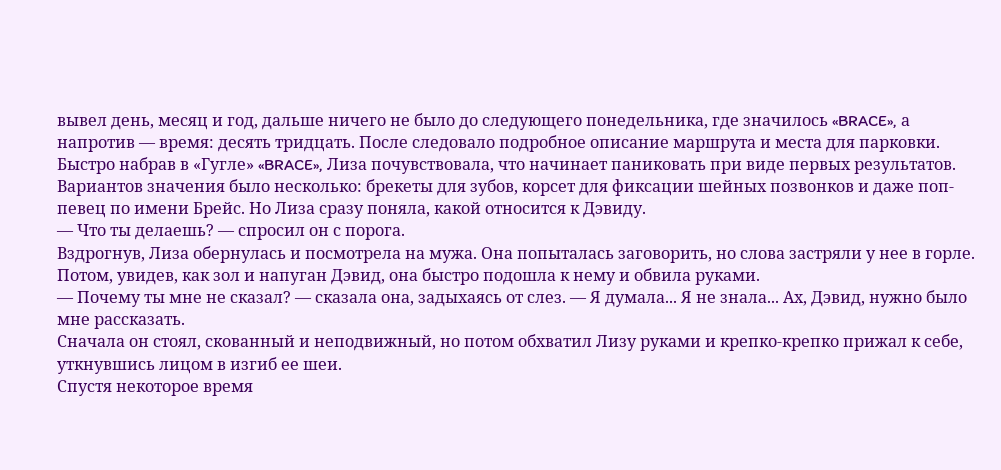вывел день, месяц и год, дальше ничего не было до следующего понедельника, где значилось «BRACE», а напротив — время: десять тридцать. После следовало подробное описание маршрута и места для парковки.
Быстро набрав в «Гугле» «BRACE», Лиза почувствовала, что начинает паниковать при виде первых результатов. Вариантов значения было несколько: брекеты для зубов, корсет для фиксации шейных позвонков и даже поп-певец по имени Брейс. Но Лиза сразу поняла, какой относится к Дэвиду.
— Что ты делаешь? — спросил он с порога.
Вздрогнув, Лиза обернулась и посмотрела на мужа. Она попыталась заговорить, но слова застряли у нее в горле. Потом, увидев, как зол и напуган Дэвид, она быстро подошла к нему и обвила руками.
— Почему ты мне не сказал? — сказала она, задыхаясь от слез. — Я думала... Я не знала... Ах, Дэвид, нужно было мне рассказать.
Сначала он стоял, скованный и неподвижный, но потом обхватил Лизу руками и крепко-крепко прижал к себе, уткнувшись лицом в изгиб ее шеи.
Спустя некоторое время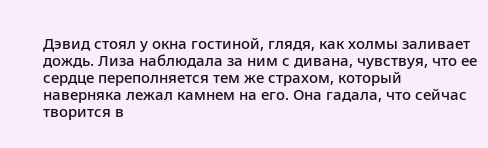Дэвид стоял у окна гостиной, глядя, как холмы заливает дождь. Лиза наблюдала за ним с дивана, чувствуя, что ее сердце переполняется тем же страхом, который наверняка лежал камнем на его. Она гадала, что сейчас творится в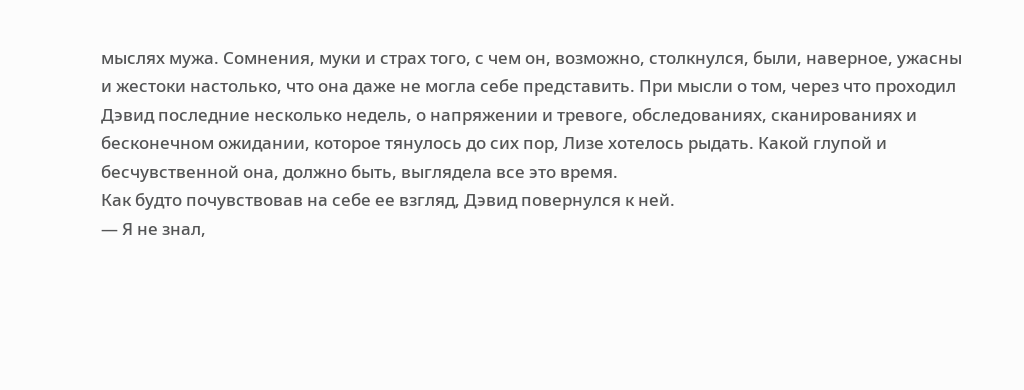мыслях мужа. Сомнения, муки и страх того, с чем он, возможно, столкнулся, были, наверное, ужасны и жестоки настолько, что она даже не могла себе представить. При мысли о том, через что проходил Дэвид последние несколько недель, о напряжении и тревоге, обследованиях, сканированиях и бесконечном ожидании, которое тянулось до сих пор, Лизе хотелось рыдать. Какой глупой и бесчувственной она, должно быть, выглядела все это время.
Как будто почувствовав на себе ее взгляд, Дэвид повернулся к ней.
— Я не знал,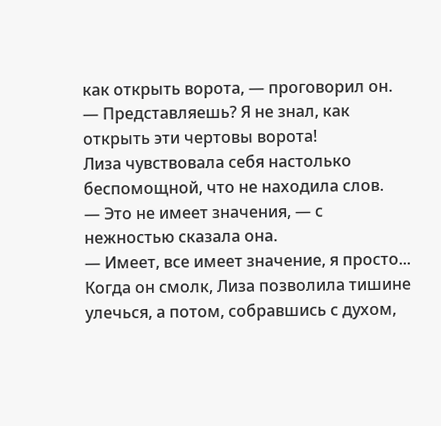как открыть ворота, — проговорил он. — Представляешь? Я не знал, как открыть эти чертовы ворота!
Лиза чувствовала себя настолько беспомощной, что не находила слов.
— Это не имеет значения, — с нежностью сказала она.
— Имеет, все имеет значение, я просто...
Когда он смолк, Лиза позволила тишине улечься, а потом, собравшись с духом,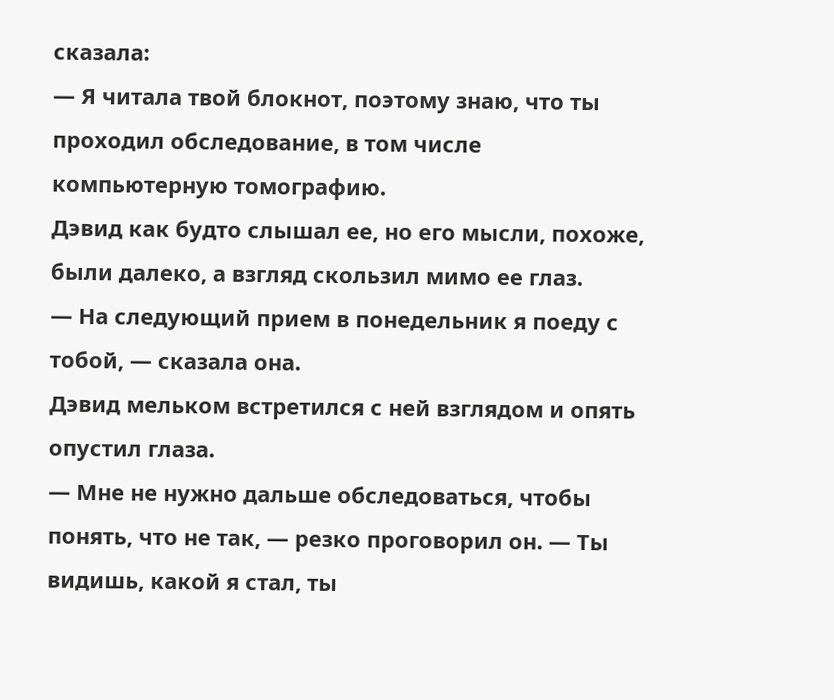сказала:
— Я читала твой блокнот, поэтому знаю, что ты проходил обследование, в том числе компьютерную томографию.
Дэвид как будто слышал ее, но его мысли, похоже, были далеко, а взгляд скользил мимо ее глаз.
— На следующий прием в понедельник я поеду с тобой, — сказала она.
Дэвид мельком встретился с ней взглядом и опять опустил глаза.
— Мне не нужно дальше обследоваться, чтобы понять, что не так, — резко проговорил он. — Ты видишь, какой я стал, ты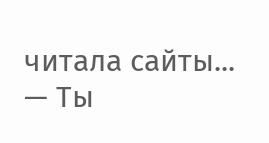читала сайты...
— Ты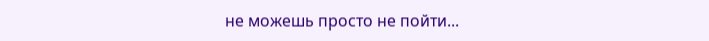не можешь просто не пойти...